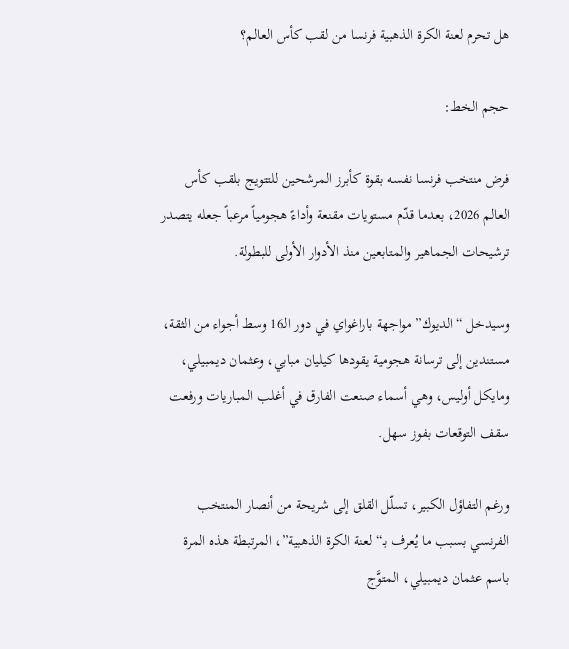هل تحرم لعنة الكرة الذهبية فرنسا من لقب كأس العالم؟

حجم الخط:

فرض منتخب فرنسا نفسه بقوة كأبرز المرشحين للتتويج بلقب كأس العالم 2026، بعدما قدّم مستويات مقنعة وأداءً هجومياً مرعباً جعله يتصدر ترشيحات الجماهير والمتابعين منذ الأدوار الأولى للبطولة.

وسيدخل “الديوك” مواجهة باراغواي في دور الـ16 وسط أجواء من الثقة، مستندين إلى ترسانة هجومية يقودها كيليان مبابي، وعثمان ديمبيلي، ومايكل أوليس، وهي أسماء صنعت الفارق في أغلب المباريات ورفعت سقف التوقعات بفوز سهل.

ورغم التفاؤل الكبير، تسلّل القلق إلى شريحة من أنصار المنتخب الفرنسي بسبب ما يُعرف بـ“لعنة الكرة الذهبية”، المرتبطة هذه المرة باسم عثمان ديمبيلي، المتوَّج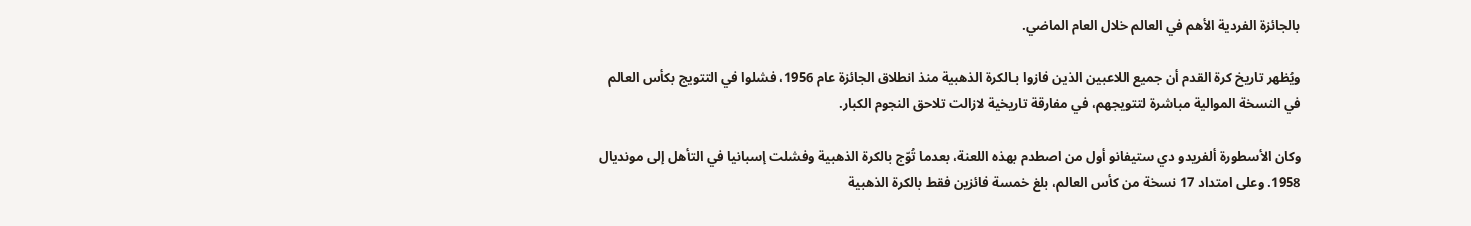بالجائزة الفردية الأهم في العالم خلال العام الماضي.

ويُظهر تاريخ كرة القدم أن جميع اللاعبين الذين فازوا بـالكرة الذهبية منذ انطلاق الجائزة عام 1956، فشلوا في التتويج بكأس العالم في النسخة الموالية مباشرة لتتويجهم، في مفارقة تاريخية لازالت تلاحق النجوم الكبار.

وكان الأسطورة ألفريدو دي ستيفانو أول من اصطدم بهذه اللعنة، بعدما تُوّج بالكرة الذهبية وفشلت إسبانيا في التأهل إلى مونديال 1958. وعلى امتداد 17 نسخة من كأس العالم، بلغ خمسة فائزين فقط بالكرة الذهبية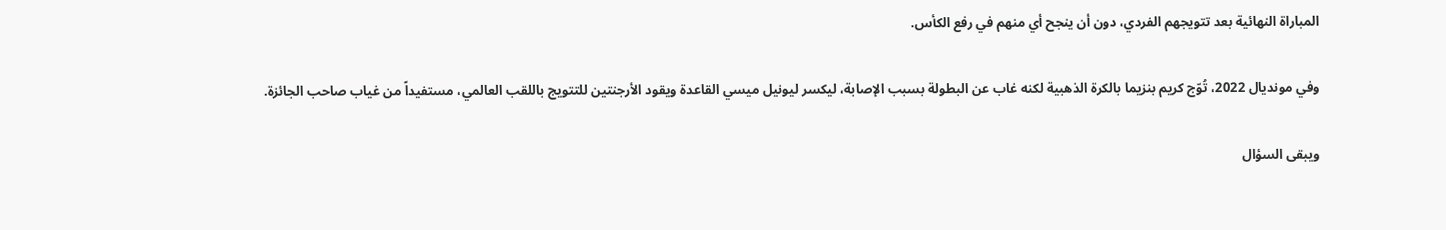المباراة النهائية بعد تتويجهم الفردي، دون أن ينجح أي منهم في رفع الكأس.

وفي مونديال 2022، تُوّج كريم بنزيما بالكرة الذهبية لكنه غاب عن البطولة بسبب الإصابة، ليكسر ليونيل ميسي القاعدة ويقود الأرجنتين للتتويج باللقب العالمي، مستفيداً من غياب صاحب الجائزة.

ويبقى السؤال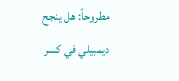مطروحاً: هل ينجح ديمبيلي في كسر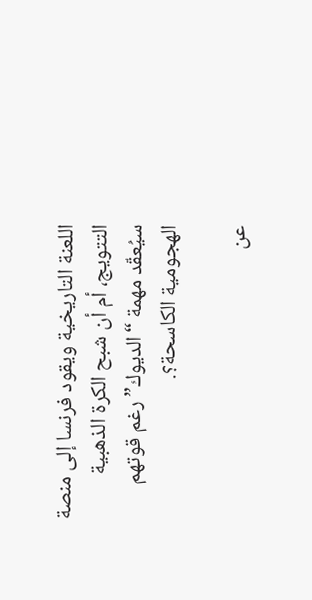اللعنة التاريخية ويقود فرنسا إلى منصة التتويج، أم أن شبح الكرة الذهبية سيُعقّد مهمة “الديوك” رغم قوتهم الهجومية الكاسحة؟.

عن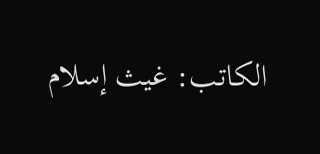الكاتب: غيث إسلام